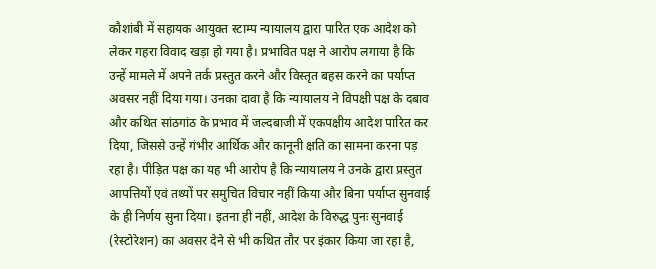कौशांबी में सहायक आयुक्त स्टाम्प न्यायालय द्वारा पारित एक आदेश को लेकर गहरा विवाद खड़ा हो गया है। प्रभावित पक्ष ने आरोप लगाया है कि उन्हें मामले में अपने तर्क प्रस्तुत करने और विस्तृत बहस करने का पर्याप्त अवसर नहीं दिया गया। उनका दावा है कि न्यायालय ने विपक्षी पक्ष के दबाव और कथित सांठगांठ के प्रभाव में जल्दबाजी में एकपक्षीय आदेश पारित कर दिया, जिससे उन्हें गंभीर आर्थिक और कानूनी क्षति का सामना करना पड़ रहा है। पीड़ित पक्ष का यह भी आरोप है कि न्यायालय ने उनके द्वारा प्रस्तुत आपत्तियों एवं तथ्यों पर समुचित विचार नहीं किया और बिना पर्याप्त सुनवाई के ही निर्णय सुना दिया। इतना ही नहीं, आदेश के विरुद्ध पुनः सुनवाई (रेस्टोरेशन) का अवसर देने से भी कथित तौर पर इंकार किया जा रहा है,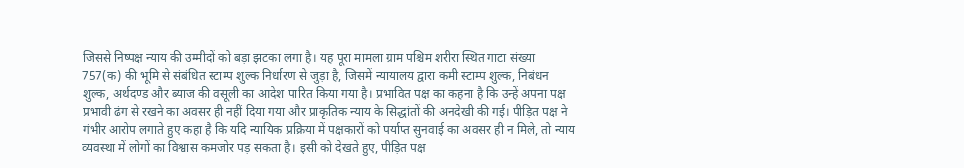जिससे निष्पक्ष न्याय की उम्मीदों को बड़ा झटका लगा है। यह पूरा मामला ग्राम पश्चिम शरीरा स्थित गाटा संख्या 757(क) की भूमि से संबंधित स्टाम्प शुल्क निर्धारण से जुड़ा है, जिसमें न्यायालय द्वारा कमी स्टाम्प शुल्क, निबंधन शुल्क, अर्थदण्ड और ब्याज की वसूली का आदेश पारित किया गया है। प्रभावित पक्ष का कहना है कि उन्हें अपना पक्ष प्रभावी ढंग से रखने का अवसर ही नहीं दिया गया और प्राकृतिक न्याय के सिद्धांतों की अनदेखी की गई। पीड़ित पक्ष ने गंभीर आरोप लगाते हुए कहा है कि यदि न्यायिक प्रक्रिया में पक्षकारों को पर्याप्त सुनवाई का अवसर ही न मिले, तो न्याय व्यवस्था में लोगों का विश्वास कमजोर पड़ सकता है। इसी को देखते हुए, पीड़ित पक्ष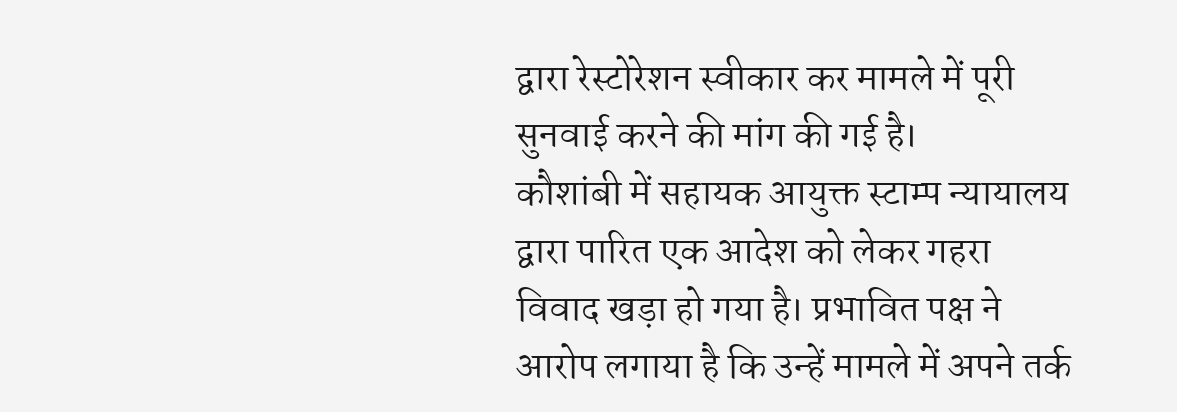द्वारा रेस्टोरेशन स्वीकार कर मामले में पूरी सुनवाई करने की मांग की गई है।
कौशांबी में सहायक आयुक्त स्टाम्प न्यायालय द्वारा पारित एक आदेश को लेकर गहरा विवाद खड़ा हो गया है। प्रभावित पक्ष ने आरोप लगाया है कि उन्हें मामले में अपने तर्क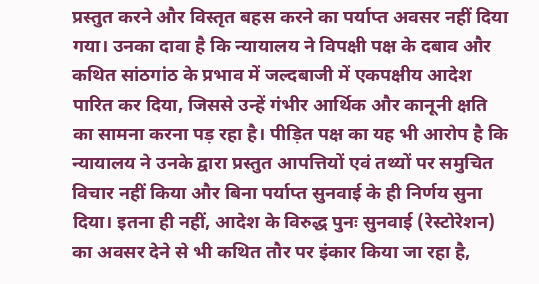प्रस्तुत करने और विस्तृत बहस करने का पर्याप्त अवसर नहीं दिया गया। उनका दावा है कि न्यायालय ने विपक्षी पक्ष के दबाव और कथित सांठगांठ के प्रभाव में जल्दबाजी में एकपक्षीय आदेश पारित कर दिया, जिससे उन्हें गंभीर आर्थिक और कानूनी क्षति का सामना करना पड़ रहा है। पीड़ित पक्ष का यह भी आरोप है कि न्यायालय ने उनके द्वारा प्रस्तुत आपत्तियों एवं तथ्यों पर समुचित विचार नहीं किया और बिना पर्याप्त सुनवाई के ही निर्णय सुना दिया। इतना ही नहीं, आदेश के विरुद्ध पुनः सुनवाई (रेस्टोरेशन) का अवसर देने से भी कथित तौर पर इंकार किया जा रहा है,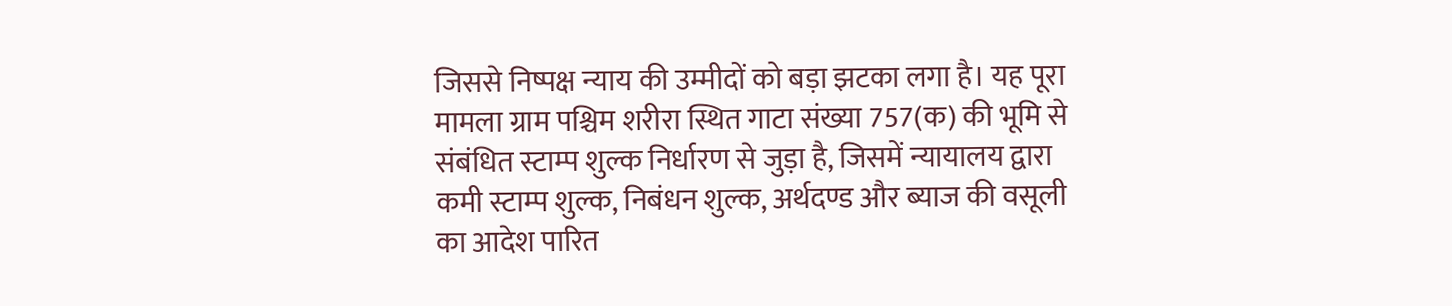जिससे निष्पक्ष न्याय की उम्मीदों को बड़ा झटका लगा है। यह पूरा मामला ग्राम पश्चिम शरीरा स्थित गाटा संख्या 757(क) की भूमि से संबंधित स्टाम्प शुल्क निर्धारण से जुड़ा है, जिसमें न्यायालय द्वारा कमी स्टाम्प शुल्क, निबंधन शुल्क, अर्थदण्ड और ब्याज की वसूली का आदेश पारित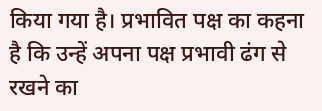किया गया है। प्रभावित पक्ष का कहना है कि उन्हें अपना पक्ष प्रभावी ढंग से रखने का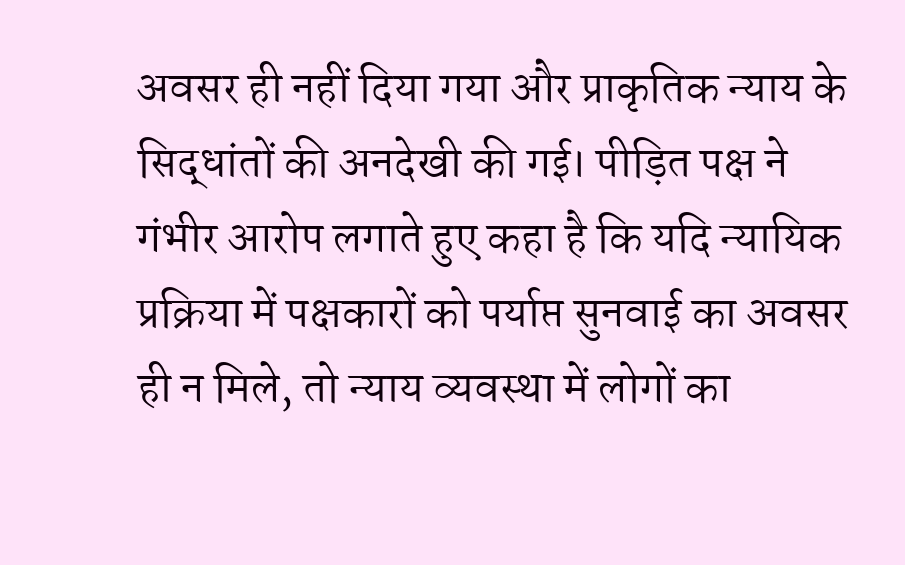अवसर ही नहीं दिया गया और प्राकृतिक न्याय के सिद्धांतों की अनदेखी की गई। पीड़ित पक्ष ने गंभीर आरोप लगाते हुए कहा है कि यदि न्यायिक प्रक्रिया में पक्षकारों को पर्याप्त सुनवाई का अवसर ही न मिले, तो न्याय व्यवस्था में लोगों का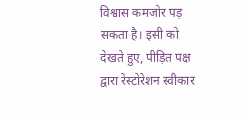विश्वास कमजोर पड़ सकता है। इसी को देखते हुए, पीड़ित पक्ष द्वारा रेस्टोरेशन स्वीकार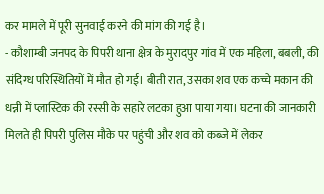कर मामले में पूरी सुनवाई करने की मांग की गई है।
- कौशाम्बी जनपद के पिपरी थाना क्षेत्र के मुरादपुर गांव में एक महिला, बबली, की संदिग्ध परिस्थितियों में मौत हो गई। बीती रात, उसका शव एक कच्चे मकान की धन्नी में प्लास्टिक की रस्सी के सहारे लटका हुआ पाया गया। घटना की जानकारी मिलते ही पिपरी पुलिस मौके पर पहुंची और शव को कब्जे में लेकर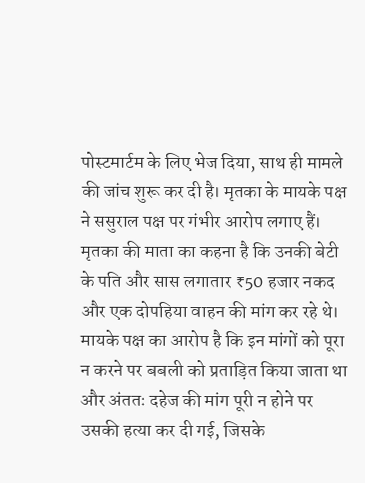पोस्टमार्टम के लिए भेज दिया, साथ ही मामले की जांच शुरू कर दी है। मृतका के मायके पक्ष ने ससुराल पक्ष पर गंभीर आरोप लगाए हैं। मृतका की माता का कहना है कि उनकी बेटी के पति और सास लगातार ₹50 हजार नकद और एक दोपहिया वाहन की मांग कर रहे थे। मायके पक्ष का आरोप है कि इन मांगों को पूरा न करने पर बबली को प्रताड़ित किया जाता था और अंततः दहेज की मांग पूरी न होने पर उसकी हत्या कर दी गई, जिसके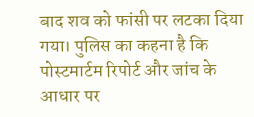बाद शव को फांसी पर लटका दिया गया। पुलिस का कहना है कि पोस्टमार्टम रिपोर्ट और जांच के आधार पर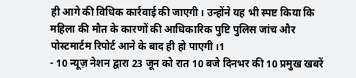ही आगे की विधिक कार्रवाई की जाएगी। उन्होंने यह भी स्पष्ट किया कि महिला की मौत के कारणों की आधिकारिक पुष्टि पुलिस जांच और पोस्टमार्टम रिपोर्ट आने के बाद ही हो पाएगी।1
- 10 न्यूज़ नेशन द्वारा 23 जून को रात 10 बजे दिनभर की 10 प्रमुख खबरें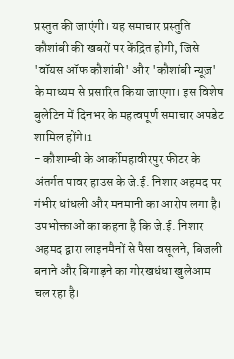प्रस्तुत की जाएंगी। यह समाचार प्रस्तुति कौशांबी की खबरों पर केंद्रित होगी, जिसे 'वॉयस ऑफ कौशांबी' और 'कौशांबी न्यूज़' के माध्यम से प्रसारित किया जाएगा। इस विशेष बुलेटिन में दिनभर के महत्वपूर्ण समाचार अपडेट शामिल होंगे।1
- कौशाम्बी के आर्कोमहावीरपुर फीटर के अंतर्गत पावर हाउस के जे.ई. निशार अहमद पर गंभीर धांधली और मनमानी का आरोप लगा है। उपभोक्ताओं का कहना है कि जे.ई. निशार अहमद द्वारा लाइनमैनों से पैसा वसूलने, बिजली बनाने और बिगाड़ने का गोरखधंधा खुलेआम चल रहा है।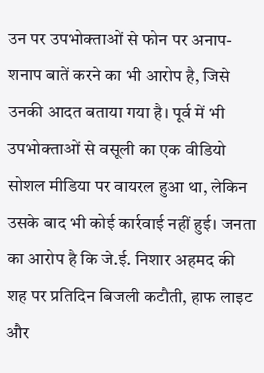उन पर उपभोक्ताओं से फोन पर अनाप-शनाप बातें करने का भी आरोप है, जिसे उनकी आदत बताया गया है। पूर्व में भी उपभोक्ताओं से वसूली का एक वीडियो सोशल मीडिया पर वायरल हुआ था, लेकिन उसके बाद भी कोई कार्रवाई नहीं हुई। जनता का आरोप है कि जे.ई. निशार अहमद की शह पर प्रतिदिन बिजली कटौती, हाफ लाइट और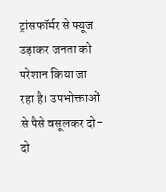ट्रांसफॉर्मर से फ्यूज उड़ाकर जनता को परेशान किया जा रहा है। उपभोक्ताओं से पैसे वसूलकर दो-दो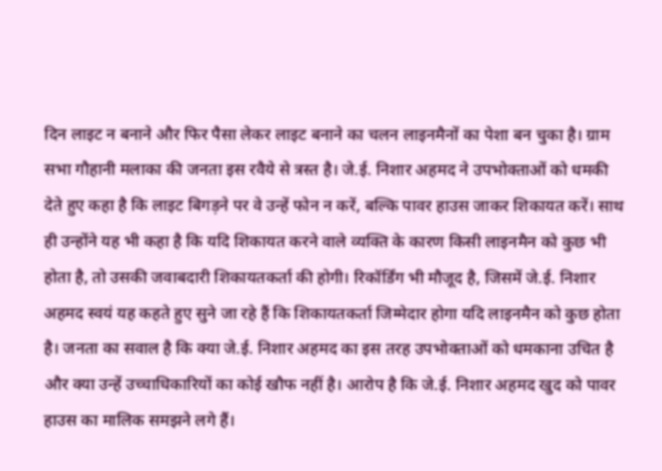दिन लाइट न बनाने और फिर पैसा लेकर लाइट बनाने का चलन लाइनमैनों का पेशा बन चुका है। ग्राम सभा गौहानी मलाका की जनता इस रवैये से त्रस्त है। जे.ई. निशार अहमद ने उपभोक्ताओं को धमकी देते हुए कहा है कि लाइट बिगड़ने पर वे उन्हें फोन न करें, बल्कि पावर हाउस जाकर शिकायत करें। साथ ही उन्होंने यह भी कहा है कि यदि शिकायत करने वाले व्यक्ति के कारण किसी लाइनमैन को कुछ भी होता है, तो उसकी जवाबदारी शिकायतकर्ता की होगी। रिकॉर्डिंग भी मौजूद है, जिसमें जे.ई. निशार अहमद स्वयं यह कहते हुए सुने जा रहे हैं कि शिकायतकर्ता जिम्मेदार होगा यदि लाइनमैन को कुछ होता है। जनता का सवाल है कि क्या जे.ई. निशार अहमद का इस तरह उपभोक्ताओं को धमकाना उचित है और क्या उन्हें उच्चाधिकारियों का कोई खौफ नहीं है। आरोप है कि जे.ई. निशार अहमद खुद को पावर हाउस का मालिक समझने लगे हैं।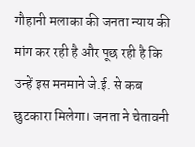गौहानी मलाका की जनता न्याय की मांग कर रही है और पूछ रही है कि उन्हें इस मनमाने जे.ई. से कब छुटकारा मिलेगा। जनता ने चेतावनी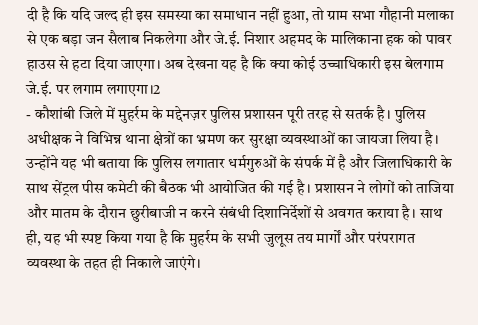दी है कि यदि जल्द ही इस समस्या का समाधान नहीं हुआ, तो ग्राम सभा गौहानी मलाका से एक बड़ा जन सैलाब निकलेगा और जे.ई. निशार अहमद के मालिकाना हक को पावर हाउस से हटा दिया जाएगा। अब देखना यह है कि क्या कोई उच्चाधिकारी इस बेलगाम जे.ई. पर लगाम लगाएगा।2
- कौशांबी जिले में मुहर्रम के मद्देनज़र पुलिस प्रशासन पूरी तरह से सतर्क है। पुलिस अधीक्षक ने विभिन्न थाना क्षेत्रों का भ्रमण कर सुरक्षा व्यवस्थाओं का जायजा लिया है। उन्होंने यह भी बताया कि पुलिस लगातार धर्मगुरुओं के संपर्क में है और जिलाधिकारी के साथ सेंट्रल पीस कमेटी की बैठक भी आयोजित की गई है। प्रशासन ने लोगों को ताजिया और मातम के दौरान छुरीबाजी न करने संबंधी दिशानिर्देशों से अवगत कराया है। साथ ही, यह भी स्पष्ट किया गया है कि मुहर्रम के सभी जुलूस तय मार्गों और परंपरागत व्यवस्था के तहत ही निकाले जाएंगे।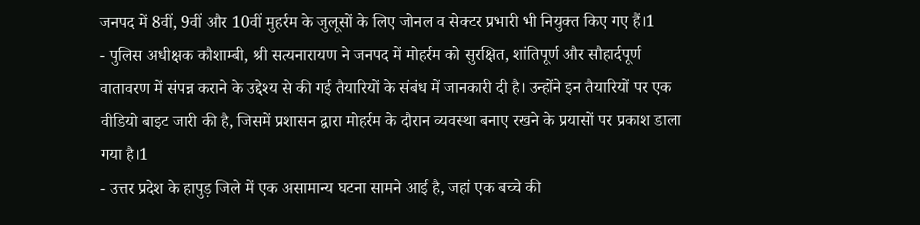जनपद में 8वीं, 9वीं और 10वीं मुहर्रम के जुलूसों के लिए जोनल व सेक्टर प्रभारी भी नियुक्त किए गए हैं।1
- पुलिस अधीक्षक कौशाम्बी, श्री सत्यनारायण ने जनपद में मोहर्रम को सुरक्षित, शांतिपूर्ण और सौहार्दपूर्ण वातावरण में संपन्न कराने के उद्देश्य से की गई तैयारियों के संबंध में जानकारी दी है। उन्होंने इन तैयारियों पर एक वीडियो बाइट जारी की है, जिसमें प्रशासन द्वारा मोहर्रम के दौरान व्यवस्था बनाए रखने के प्रयासों पर प्रकाश डाला गया है।1
- उत्तर प्रदेश के हापुड़ जिले में एक असामान्य घटना सामने आई है, जहां एक बच्चे की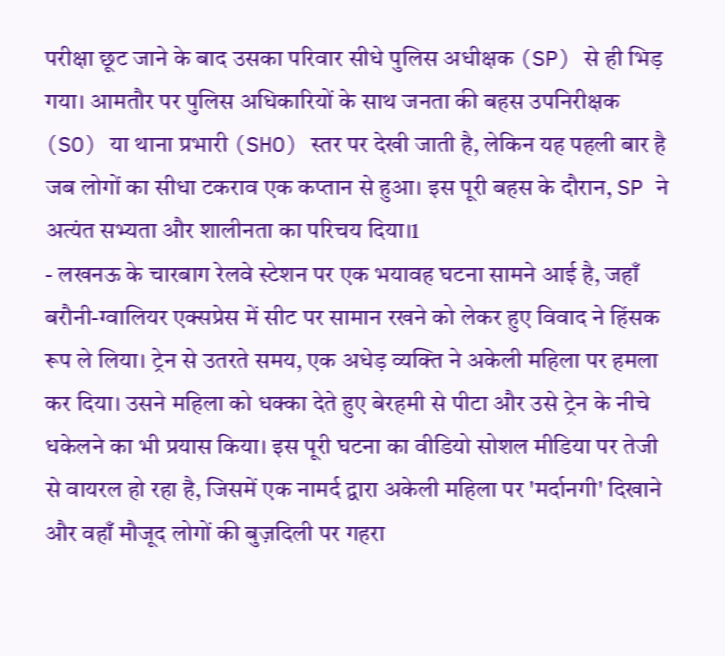परीक्षा छूट जाने के बाद उसका परिवार सीधे पुलिस अधीक्षक (SP) से ही भिड़ गया। आमतौर पर पुलिस अधिकारियों के साथ जनता की बहस उपनिरीक्षक (SO) या थाना प्रभारी (SHO) स्तर पर देखी जाती है, लेकिन यह पहली बार है जब लोगों का सीधा टकराव एक कप्तान से हुआ। इस पूरी बहस के दौरान, SP ने अत्यंत सभ्यता और शालीनता का परिचय दिया।1
- लखनऊ के चारबाग रेलवे स्टेशन पर एक भयावह घटना सामने आई है, जहाँ बरौनी-ग्वालियर एक्सप्रेस में सीट पर सामान रखने को लेकर हुए विवाद ने हिंसक रूप ले लिया। ट्रेन से उतरते समय, एक अधेड़ व्यक्ति ने अकेली महिला पर हमला कर दिया। उसने महिला को धक्का देते हुए बेरहमी से पीटा और उसे ट्रेन के नीचे धकेलने का भी प्रयास किया। इस पूरी घटना का वीडियो सोशल मीडिया पर तेजी से वायरल हो रहा है, जिसमें एक नामर्द द्वारा अकेली महिला पर 'मर्दानगी' दिखाने और वहाँ मौजूद लोगों की बुज़दिली पर गहरा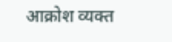आक्रोश व्यक्त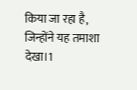किया जा रहा है, जिन्होंने यह तमाशा देखा।1